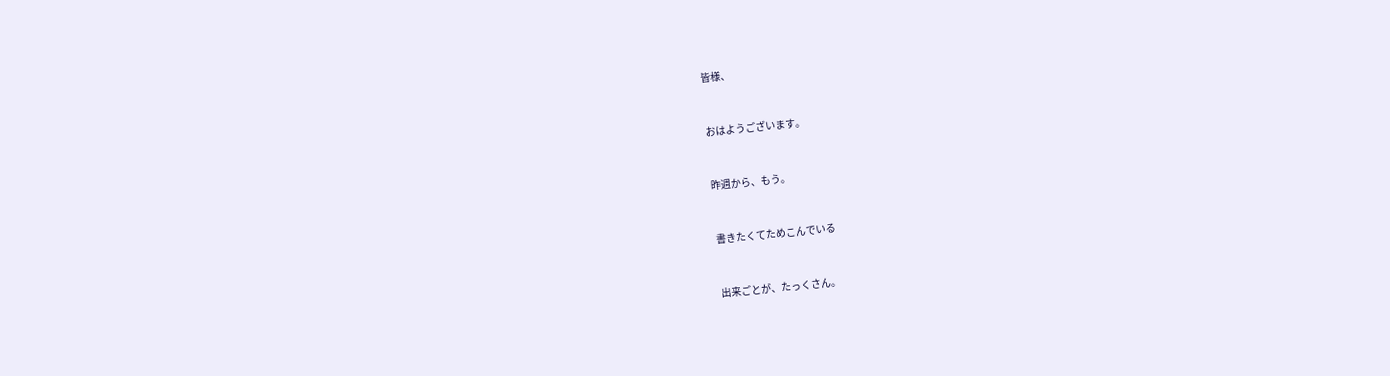皆様、


おはようございます。


昨週から、もう。


書きたくてためこんでいる


出来ごとが、たっくさん。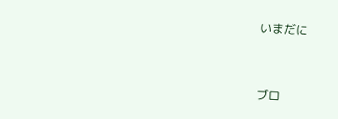いまだに


ブロ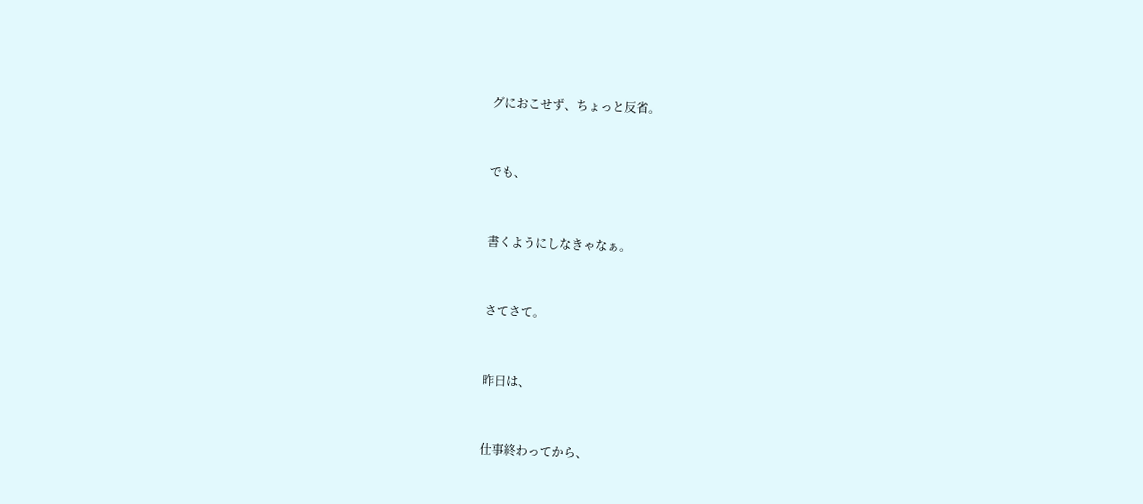グにおこせず、ちょっと反省。


でも、


書くようにしなきゃなぁ。


さてさて。


昨日は、


仕事終わってから、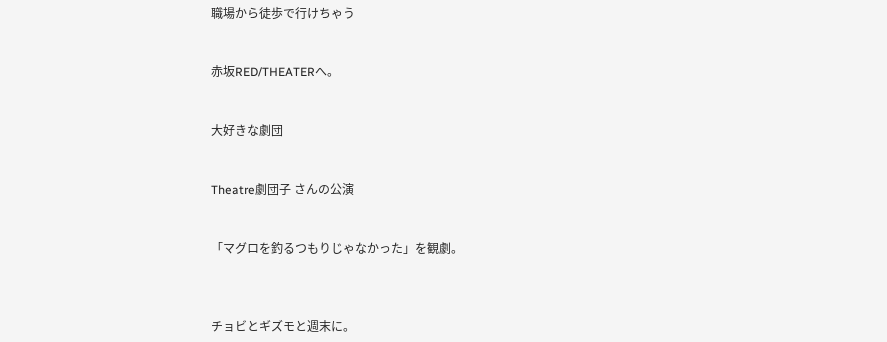職場から徒歩で行けちゃう


赤坂RED/THEATERへ。


大好きな劇団


Theatre劇団子 さんの公演


「マグロを釣るつもりじゃなかった」を観劇。



チョビとギズモと週末に。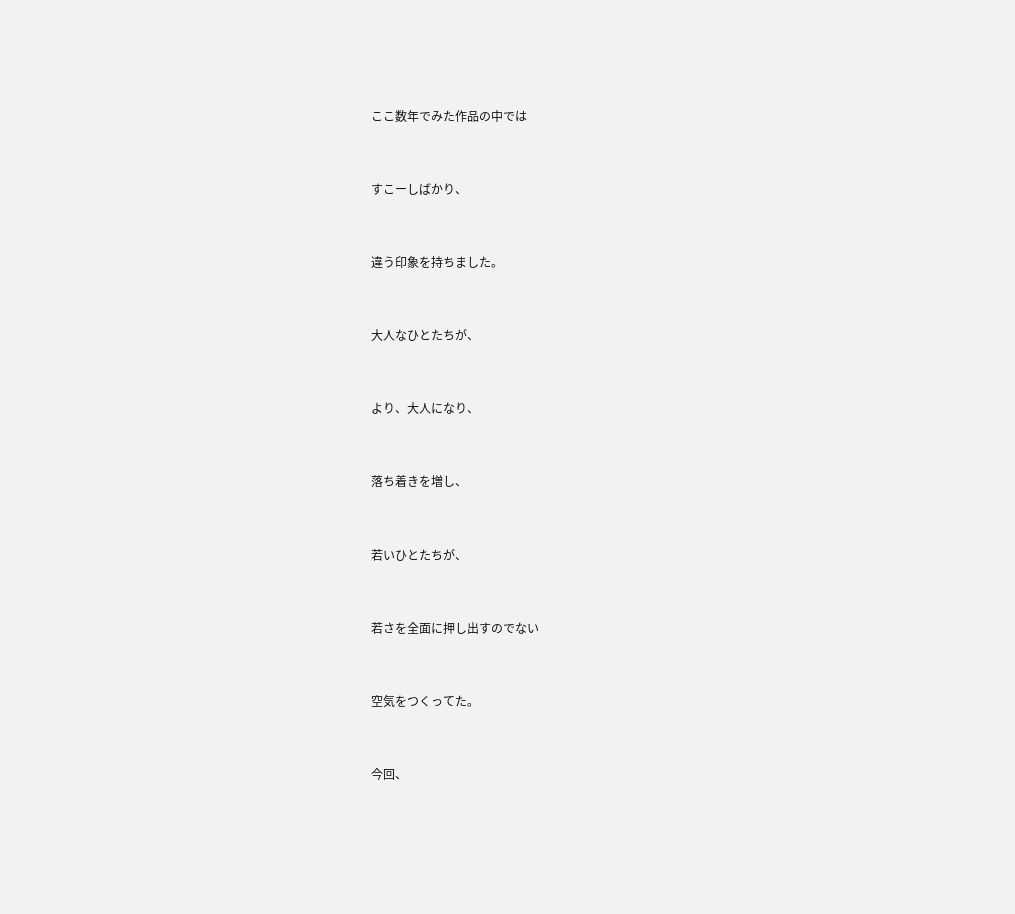ここ数年でみた作品の中では


すこーしばかり、


違う印象を持ちました。


大人なひとたちが、


より、大人になり、


落ち着きを増し、


若いひとたちが、


若さを全面に押し出すのでない


空気をつくってた。


今回、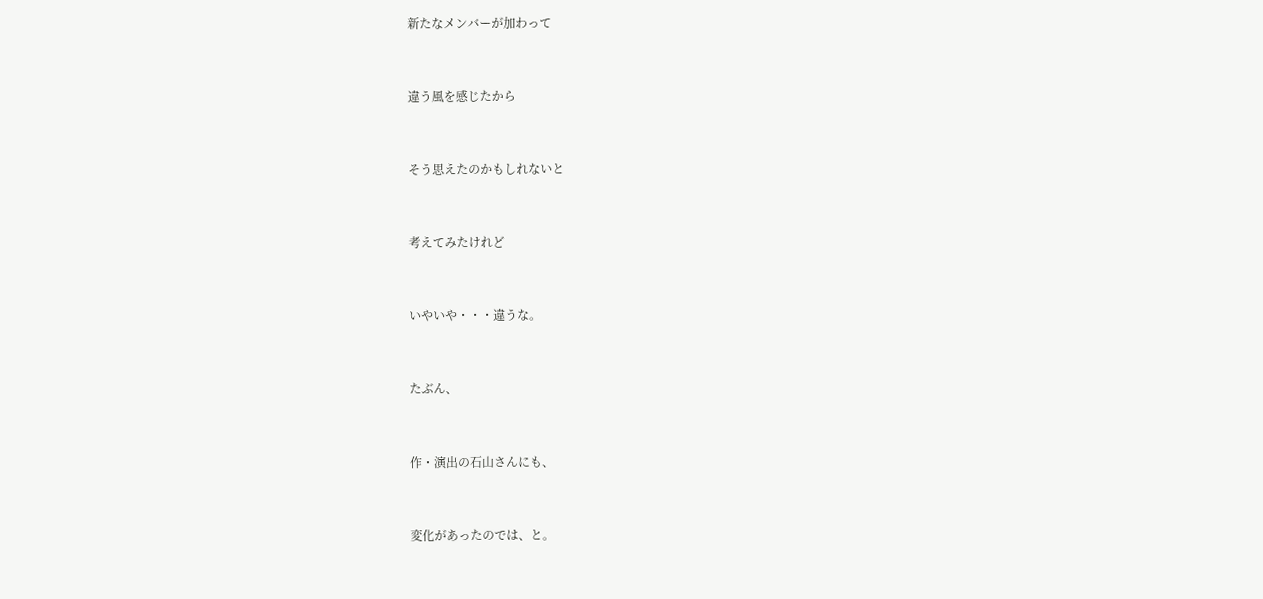新たなメンバーが加わって


違う風を感じたから


そう思えたのかもしれないと


考えてみたけれど


いやいや・・・違うな。


たぶん、


作・演出の石山さんにも、


変化があったのでは、と。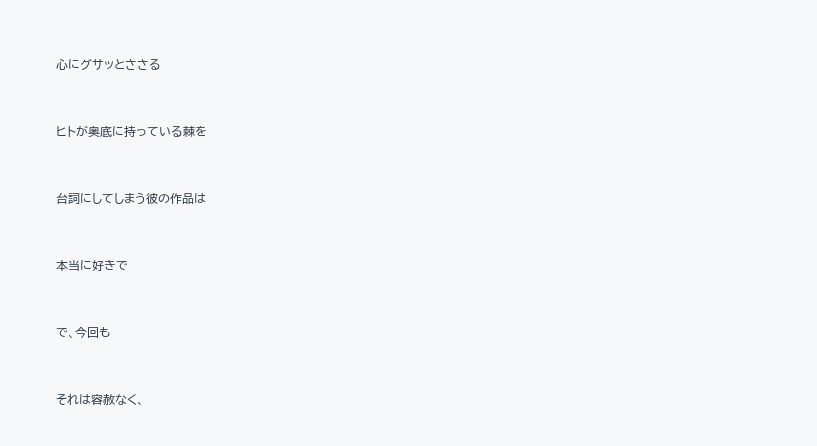心にグサッとささる


ヒトが奥底に持っている棘を


台詞にしてしまう彼の作品は


本当に好きで


で、今回も


それは容赦なく、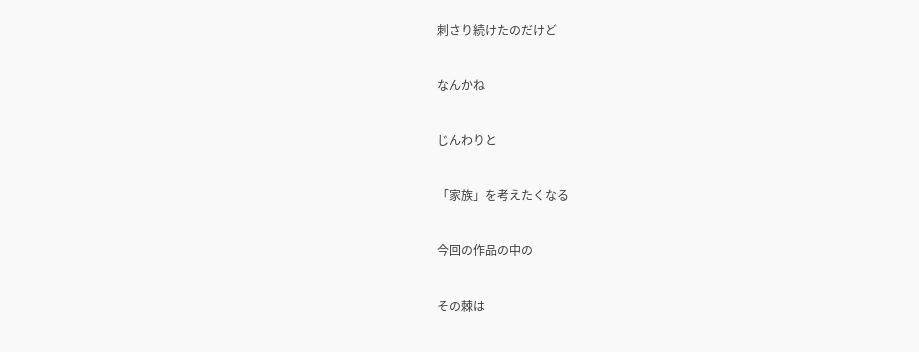刺さり続けたのだけど


なんかね


じんわりと


「家族」を考えたくなる


今回の作品の中の


その棘は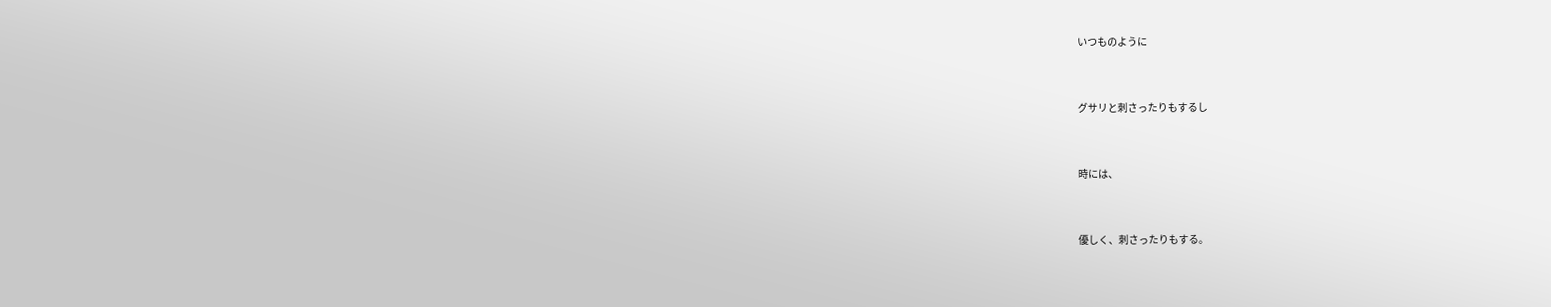いつものように


グサリと刺さったりもするし


時には、


優しく、刺さったりもする。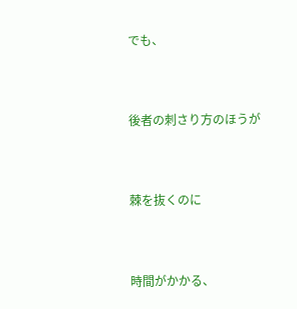でも、


後者の刺さり方のほうが


棘を抜くのに


時間がかかる、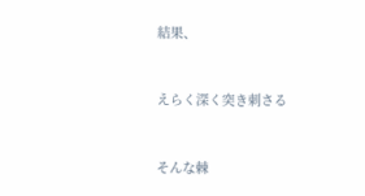結果、


えらく深く突き刺さる


そんな棘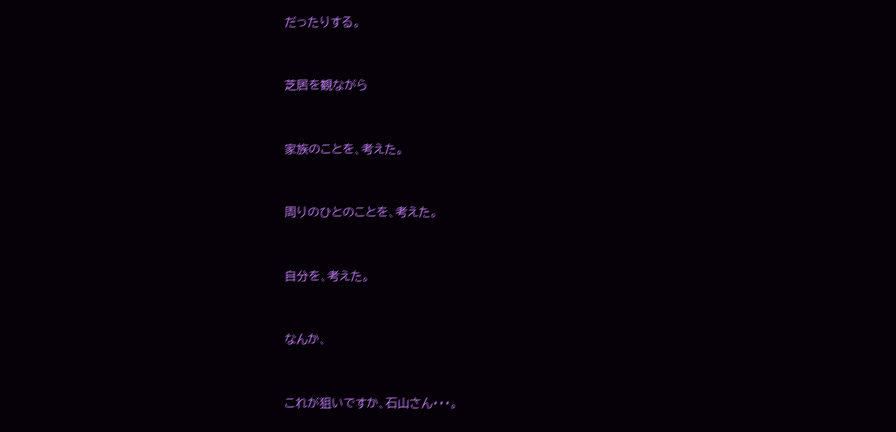だったりする。


芝居を観ながら


家族のことを、考えた。


周りのひとのことを、考えた。


自分を、考えた。


なんか、


これが狙いですか、石山さん・・・。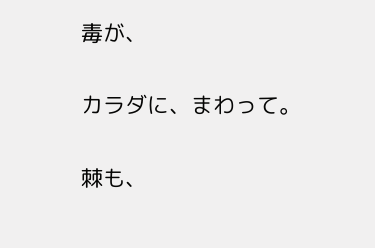毒が、


カラダに、まわって。


棘も、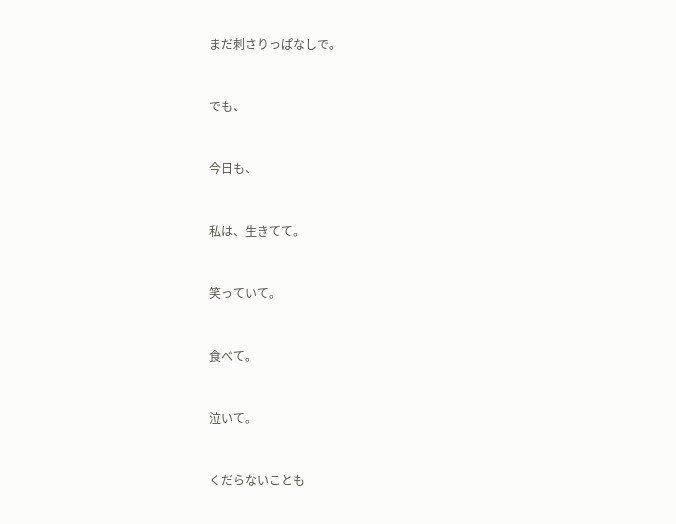まだ刺さりっぱなしで。


でも、


今日も、


私は、生きてて。


笑っていて。


食べて。


泣いて。


くだらないことも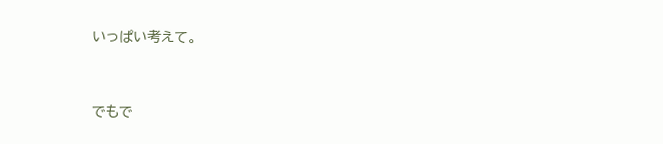いっぱい考えて。


でもで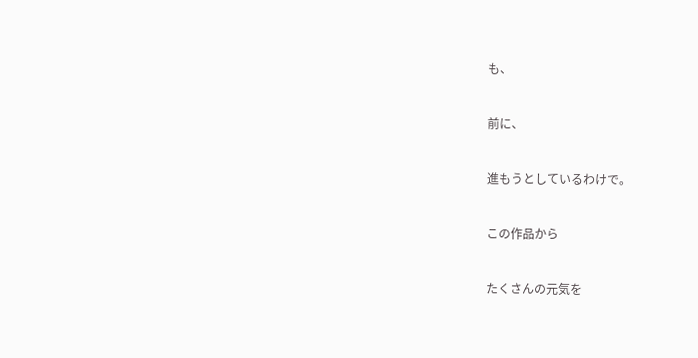も、


前に、


進もうとしているわけで。


この作品から


たくさんの元気を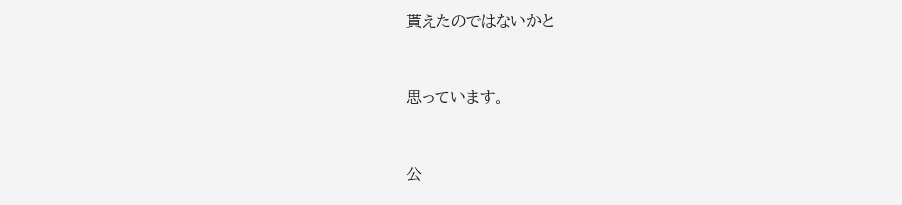貰えたのではないかと


思っています。


公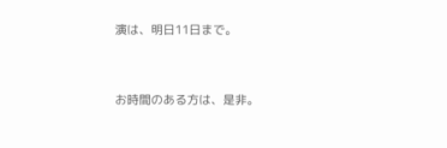演は、明日11日まで。


お時間のある方は、是非。